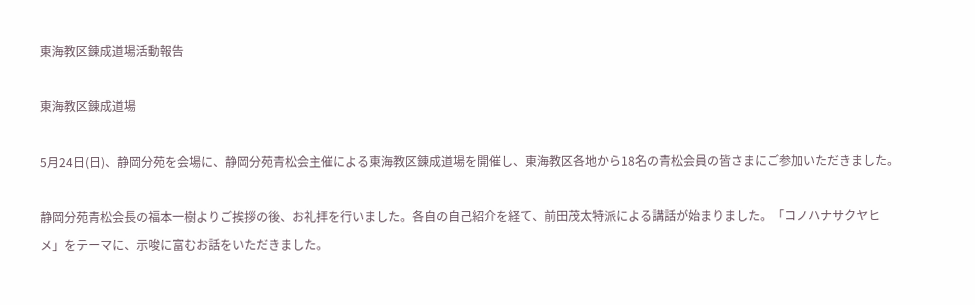東海教区錬成道場活動報告

東海教区錬成道場

5月24日(日)、静岡分苑を会場に、静岡分苑青松会主催による東海教区錬成道場を開催し、東海教区各地から18名の青松会員の皆さまにご参加いただきました。

静岡分苑青松会長の福本一樹よりご挨拶の後、お礼拝を行いました。各自の自己紹介を経て、前田茂太特派による講話が始まりました。「コノハナサクヤヒメ」をテーマに、示唆に富むお話をいただきました。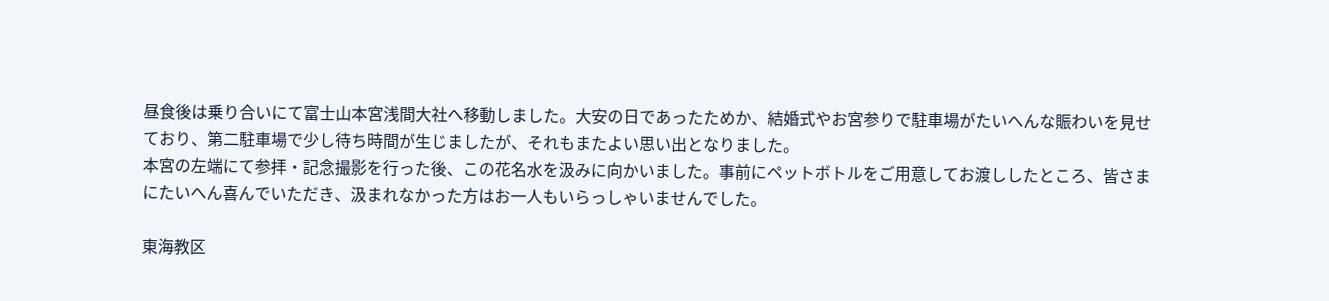昼食後は乗り合いにて富士山本宮浅間大社へ移動しました。大安の日であったためか、結婚式やお宮参りで駐車場がたいへんな賑わいを見せており、第二駐車場で少し待ち時間が生じましたが、それもまたよい思い出となりました。
本宮の左端にて参拝・記念撮影を行った後、この花名水を汲みに向かいました。事前にペットボトルをご用意してお渡ししたところ、皆さまにたいへん喜んでいただき、汲まれなかった方はお一人もいらっしゃいませんでした。

東海教区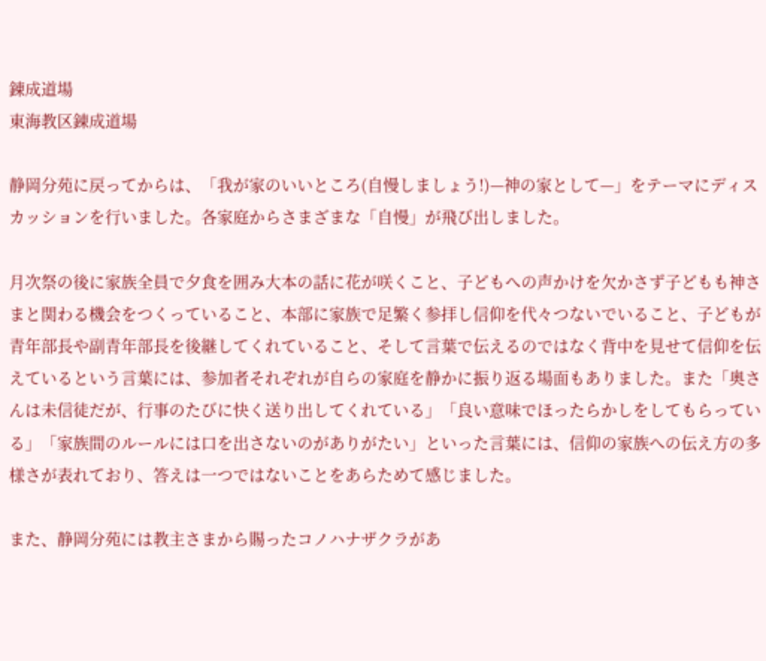錬成道場
東海教区錬成道場

静岡分苑に戻ってからは、「我が家のいいところ(自慢しましょう!)—神の家として—」をテーマにディスカッションを行いました。各家庭からさまざまな「自慢」が飛び出しました。

月次祭の後に家族全員で夕食を囲み大本の話に花が咲くこと、子どもへの声かけを欠かさず子どもも神さまと関わる機会をつくっていること、本部に家族で足繁く参拝し信仰を代々つないでいること、子どもが青年部長や副青年部長を後継してくれていること、そして言葉で伝えるのではなく背中を見せて信仰を伝えているという言葉には、参加者それぞれが自らの家庭を静かに振り返る場面もありました。また「奥さんは未信徒だが、行事のたびに快く送り出してくれている」「良い意味でほったらかしをしてもらっている」「家族間のルールには口を出さないのがありがたい」といった言葉には、信仰の家族への伝え方の多様さが表れており、答えは一つではないことをあらためて感じました。

また、静岡分苑には教主さまから賜ったコノハナザクラがあ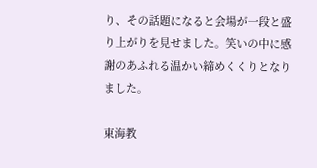り、その話題になると会場が一段と盛り上がりを見せました。笑いの中に感謝のあふれる温かい締めくくりとなりました。

東海教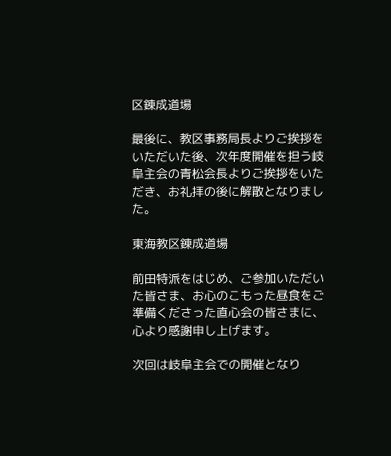区錬成道場

最後に、教区事務局長よりご挨拶をいただいた後、次年度開催を担う岐阜主会の青松会長よりご挨拶をいただき、お礼拝の後に解散となりました。

東海教区錬成道場

前田特派をはじめ、ご参加いただいた皆さま、お心のこもった昼食をご準備くださった直心会の皆さまに、心より感謝申し上げます。

次回は岐阜主会での開催となり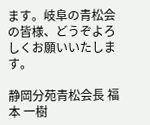ます。岐阜の青松会の皆様、どうぞよろしくお願いいたします。

静岡分苑青松会長 福本 一樹